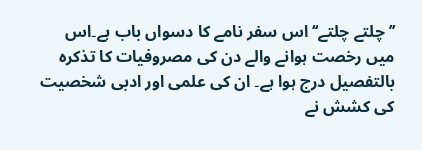’’ چلتے چلتے‘‘ اس سفر نامے کا دسواں باب ہے۔اس میں رخصت ہوانے والے دن کی مصروفیات کا تذکرہ بالتفصیل درج ہوا ہے۔ ان کی علمی اور ادبی شخصیت کی کشش نے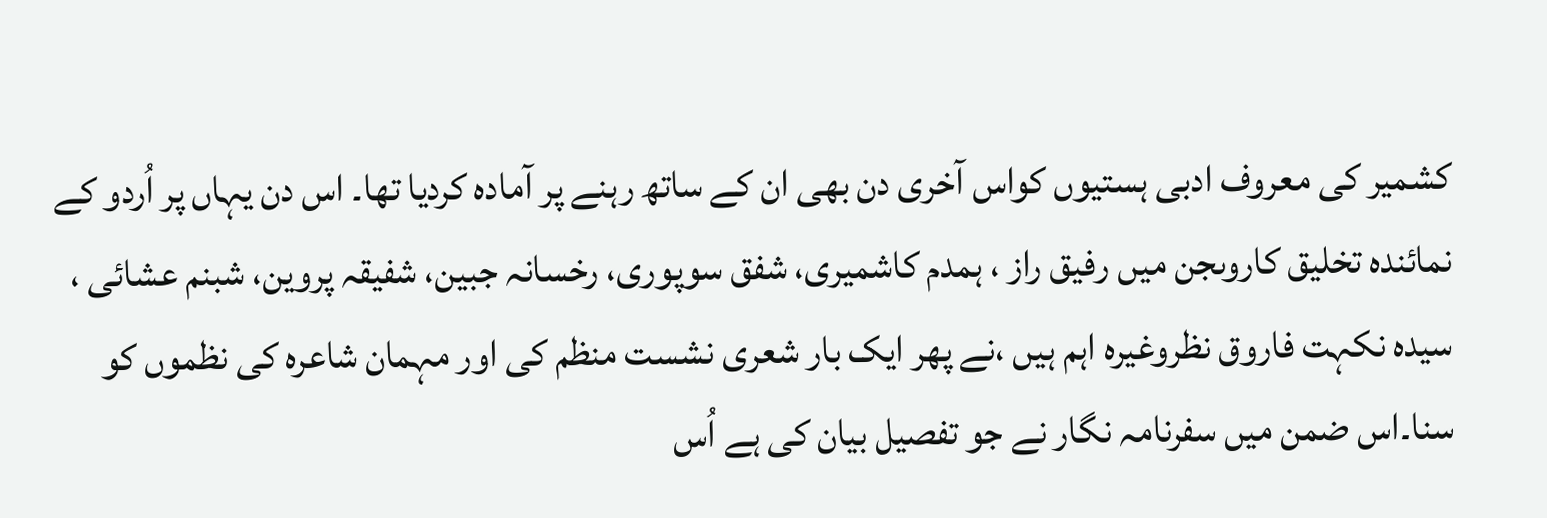کشمیر کی معروف ادبی ہستیوں کواس آخری دن بھی ان کے ساتھ رہنے پر آمادہ کردیا تھا۔ اس دن یہاں پر اُردو کے نمائندہ تخلیق کاروںجن میں رفیق راز ، ہمدم کاشمیری، شفق سوپوری، رخسانہ جبین، شفیقہ پروین، شبنم عشائی ، سیدہ نکہت فاروق نظروغیرہ اہم ہیں ،نے پھر ایک بار شعری نشست منظم کی اور مہمان شاعرہ کی نظموں کو سنا۔اس ضمن میں سفرنامہ نگار نے جو تفصیل بیان کی ہے اُس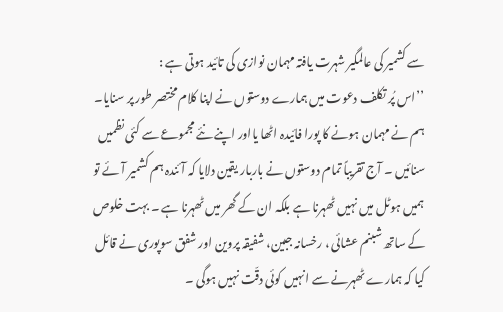سے کشمیر کی عالمگیر شہرت یافتہ مہمان نوازی کی تائید ہوتی ہے :
’’اس پُر تکلف دعوت میں ہمارے دوستوں نے اپنا کلام مختصر طور پر سنایا۔ ہم نے مہمان ہونے کا پورا فائیدہ اٹھا یااور اپنے نئے مجموعے سے کئی نظمیں سنائیں ۔ آج تقریباً تمام دوستوں نے باربار یقین دلایا کہ آئندہ ہم کشمیر آئے تو ہمیں ہوٹل میں نہیں ٹھہرنا ہے بلکہ ان کے گھر میں ٹھہرنا ہے ۔ بہت خلوص کے ساتھ شبنم عشائی ، رخسانہ جبین، شفیقہ پروین اور شفق سوپوری نے قائل کیا کہ ہمارے ٹھہرنے سے انہیں کوئی دقّت نہیں ہوگی ۔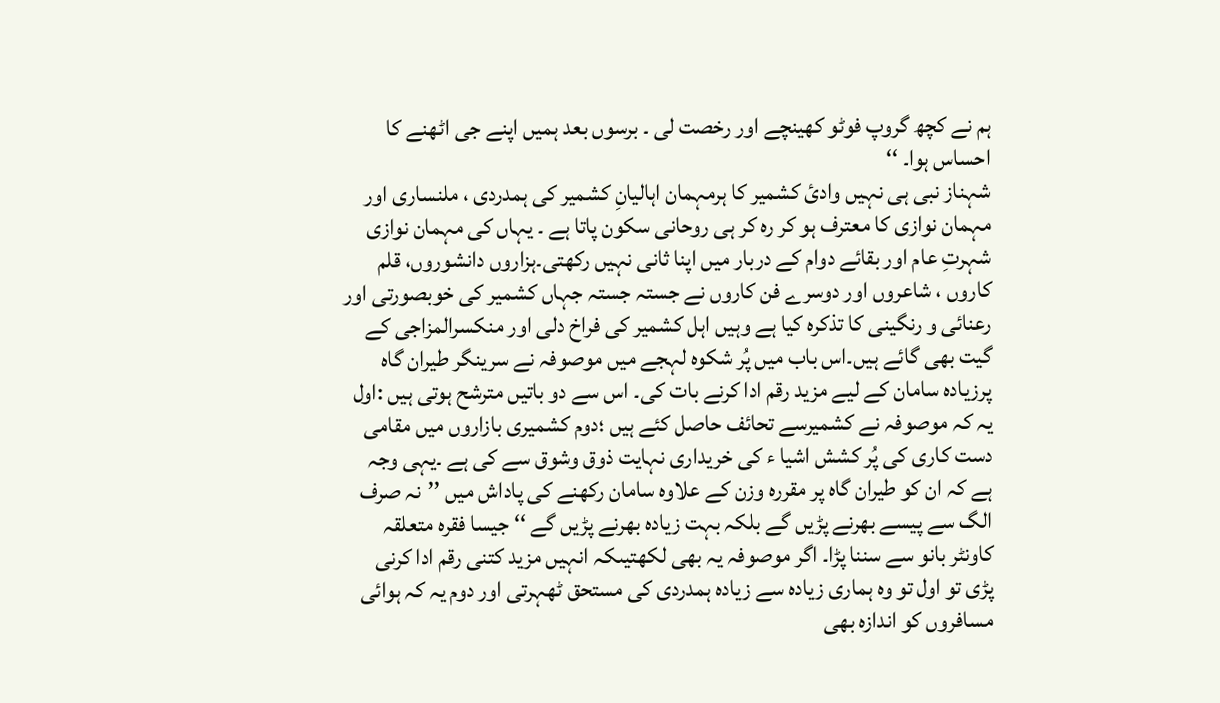ہم نے کچھ گروپ فوٹو کھینچے اور رخصت لی ۔ برسوں بعد ہمیں اپنے جی اٹھنے کا احساس ہوا۔ ‘‘
شہناز نبی ہی نہیں وادیٔ کشمیر کا ہرمہمان اہالیانِ کشمیر کی ہمدردی ، ملنساری اور مہمان نوازی کا معترف ہو کر رہ کر ہی روحانی سکون پاتا ہے ۔ یہاں کی مہمان نوازی شہرتِ عام اور بقائے دوام کے دربار میں اپنا ثانی نہیں رکھتی۔ہزاروں دانشوروں، قلم کاروں ، شاعروں اور دوسرے فن کاروں نے جستہ جستہ جہاں کشمیر کی خوبصورتی اور رعنائی و رنگینی کا تذکرہ کیا ہے وہیں اہل کشمیر کی فراخ دلی اور منکسرالمزاجی کے گیت بھی گائے ہیں۔اس باب میں پُر شکوہ لہجے میں موصوفہ نے سرینگر طیران گاہ پرزیادہ سامان کے لیے مزید رقم ادا کرنے بات کی۔ اس سے دو باتیں مترشح ہوتی ہیں :اول یہ کہ موصوفہ نے کشمیرسے تحائف حاصل کئے ہیں ؛دوم کشمیری بازاروں میں مقامی دست کاری کی پُر کشش اشیا ء کی خریداری نہایت ذوق وشوق سے کی ہے ۔یہی وجہ ہے کہ ان کو طیران گاہ پر مقررہ وزن کے علاوہ سامان رکھنے کی پاداش میں ’’نہ صرف الگ سے پیسے بھرنے پڑیں گے بلکہ بہت زیادہ بھرنے پڑیں گے ‘‘ جیسا فقرہ متعلقہ کاونٹر بانو سے سننا پڑا۔ اگر موصوفہ یہ بھی لکھتیںکہ انہیں مزید کتنی رقم ادا کرنی پڑی تو اول تو وہ ہماری زیادہ سے زیادہ ہمدردی کی مستحق ٹھہرتی اور دوم یہ کہ ہوائی مسافروں کو اندازہ بھی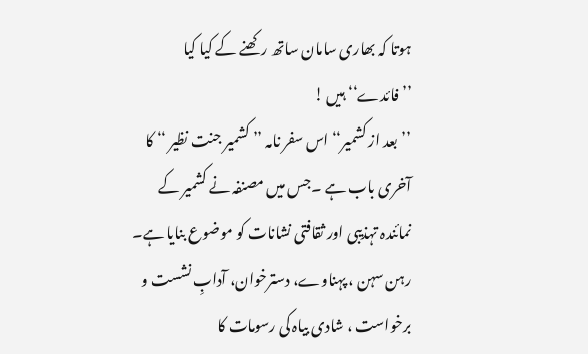ہوتا کہ بھاری سامان ساتھ رکھنے کے کیا کیا ’’فائدے‘‘ ہیں !
’’بعد از کشمیر‘‘ اس سفر نامہ ’’ کشمیر جنت نظیر ‘‘ کا آخری باب ہے ۔جس میں مصنفہ نے کشمیر کے نمائندہ تہذیبی اور ثقافتی نشانات کو موضوع بنایا ہے۔ رہن سہن ، پہناوے، دسترخوان، آدابِ نشست و برخواست ، شادی بیاہ کی رسومات کا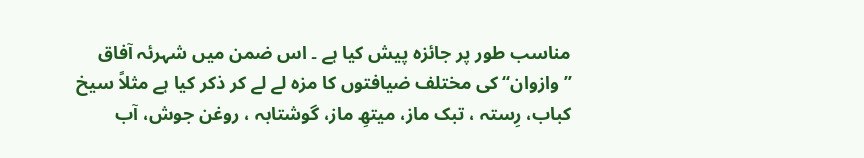مناسب طور پر جائزہ پیش کیا ہے ۔ اس ضمن میں شہرئہ آفاق ’’وازوان‘‘کی مختلف ضیافتوں کا مزہ لے لے کر ذکر کیا ہے مثلاً سیخ کباب، رِستہ ، تبک ماز، میتھِ ماز، گوشتابہ ، روغن جوش، آب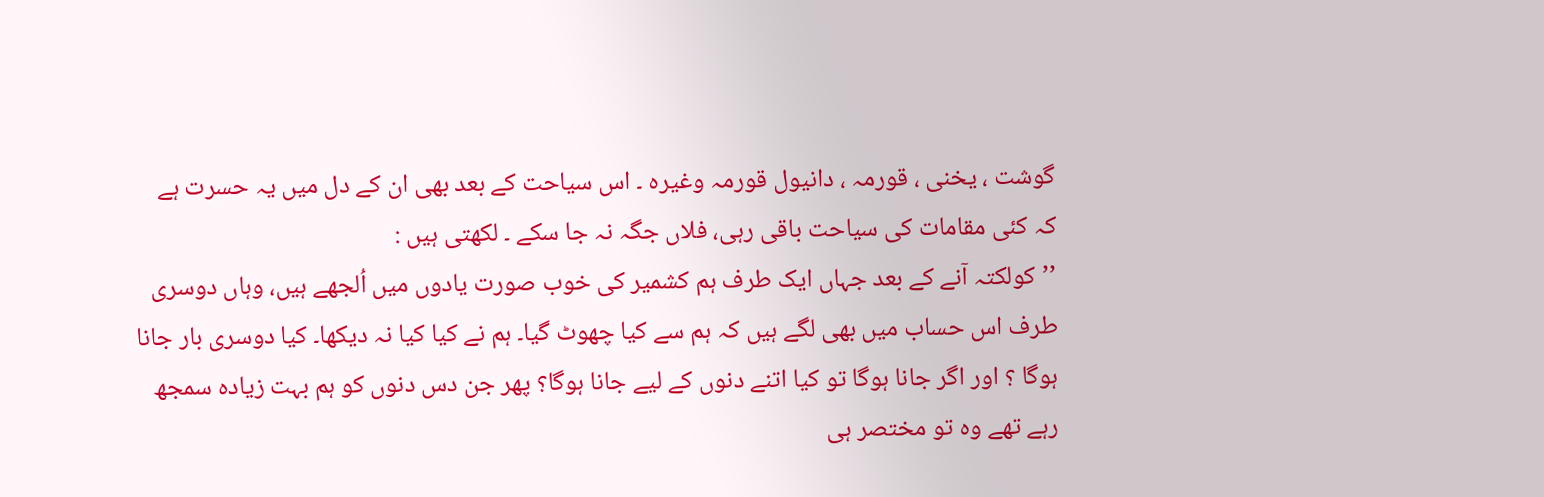گوشت ، یخنی ، قورمہ ، دانیول قورمہ وغیرہ ۔ اس سیاحت کے بعد بھی ان کے دل میں یہ حسرت ہے کہ کئی مقامات کی سیاحت باقی رہی، فلاں جگہ نہ جا سکے ۔ لکھتی ہیں :
’’کولکتہ آنے کے بعد جہاں ایک طرف ہم کشمیر کی خوب صورت یادوں میں اُلجھے ہیں، وہاں دوسری طرف اس حساب میں بھی لگے ہیں کہ ہم سے کیا چھوٹ گیا۔ ہم نے کیا کیا نہ دیکھا۔ کیا دوسری بار جانا ہوگا ؟ اور اگر جانا ہوگا تو کیا اتنے دنوں کے لیے جانا ہوگا؟ پھر جن دس دنوں کو ہم بہت زیادہ سمجھ رہے تھے وہ تو مختصر ہی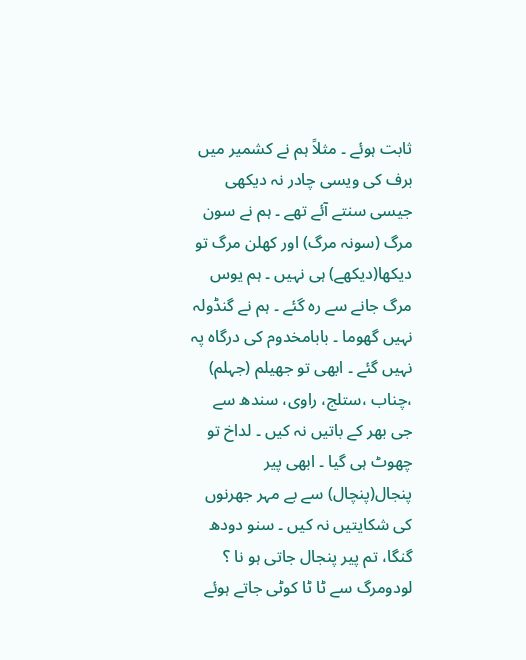ثابت ہوئے ۔ مثلاً ہم نے کشمیر میں برف کی ویسی چادر نہ دیکھی جیسی سنتے آئے تھے ۔ ہم نے سون مرگ (سونہ مرگ) اور کھلن مرگ تو دیکھا(دیکھے) ہی نہیں ۔ ہم یوس مرگ جانے سے رہ گئے ۔ ہم نے گنڈولہ نہیں گھوما ۔ بابامخدوم کی درگاہ پہ نہیں گئے ۔ ابھی تو جھیلم (جہلم) ،چناب ،ستلج، راوی، سندھ سے جی بھر کے باتیں نہ کیں ۔ لداخ تو چھوٹ ہی گیا ۔ ابھی پیر پنجال(پنچال) سے بے مہر جھرنوں کی شکایتیں نہ کیں ۔ سنو دودھ گنگا، تم پیر پنجال جاتی ہو نا ؟ لودومرگ سے ٹا ٹا کوٹی جاتے ہوئے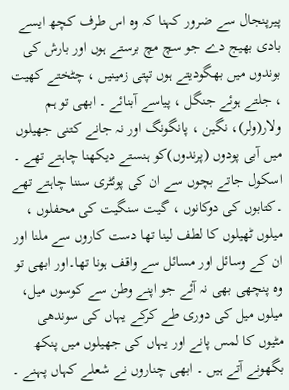پیرپنجال سے ضرور کہنا کہ وہ اس طرف کچھ ایسے بادی بھیج دے جو سچ مچ برستے ہوں اور بارش کی بوندوں میں بھگودیتے ہوں تپتی زمینیں ، چٹختے کھیت ، جلتے ہوئے جنگل ، پیاسے آبنائے ۔ ابھی تو ہم ولار(ولر)، نگین ، پانگونگ اور نہ جانے کتنی جھیلوں میں آبی پودوں (پرندوں)کو ہنستے دیکھنا چاہتے تھے ۔ اسکول جاتے بچوں سے ان کی پوئٹری سننا چاہتے تھے ۔کتابوں کی دوکانوں ، گیت سنگیت کی محفلوں ، میلوں ٹھیلوں کا لطف لینا تھا دست کاروں سے ملنا اور ان کے وسائل اور مسائل سے واقف ہونا تھا۔اور ابھی تو وہ پنچھی بھی نہ آئے جو اپنے وطن سے کوسوں میل، میلوں میل کی دوری طے کرکے یہاں کی سوندھی مٹیوں کا لمس پانے اور یہاں کی جھیلوں میں پنکھ بگھونے آتے ہیں ۔ ابھی چناروں نے شعلے کہاں پہنے ۔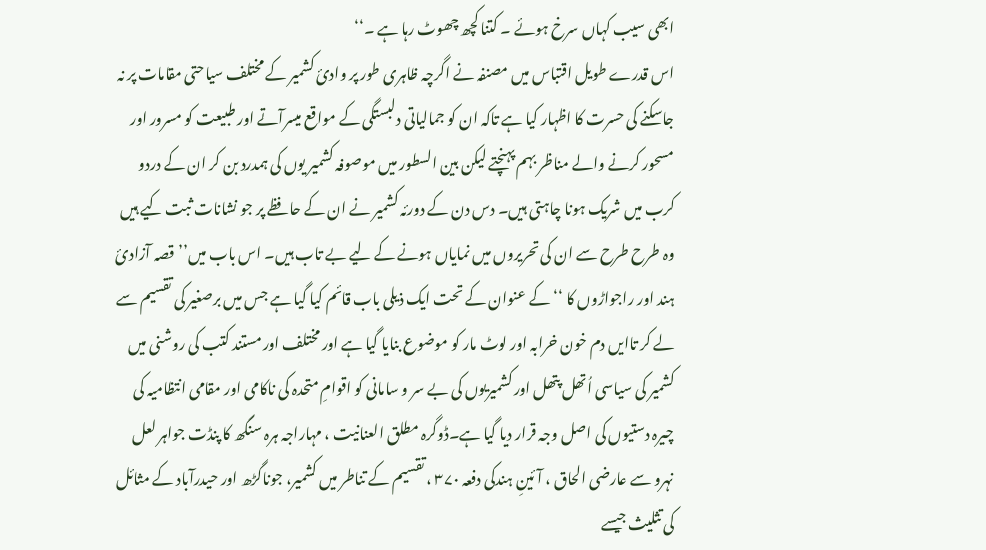ابھی سیب کہاں سرخ ہوئے ۔ کتنا کچھ چھوٹ رہا ہے ۔‘‘
اس قدرے طویل اقتباس میں مصنفہ نے اگرچہ ظاہری طور پر وادیٔ کشمیر کے مختلف سیاحتی مقامات پر نہ جاسکنے کی حسرت کا اظہار کیا ہے تاکہ ان کو جمالیاتی دلبستگی کے مواقع میسرآتے اور طبیعت کو مسرور اور مسحور کرنے والے مناظر بہم پہنچتے لیکن بین السطور میں موصوفہ کشمیر یوں کی ہمدرد بن کر ان کے دردو کرب میں شریک ہونا چاہتی ہیں۔ دس دن کے دورئہ کشمیر نے ان کے حافظے پر جو نشانات ثبت کیے ہیں وہ طرح طرح سے ان کی تحریروں میں نمایاں ہونے کے لیے بے تاب ہیں۔ اس باب میں’’قصہ آزادیٔ ہند اور راجواڑوں کا ‘‘کے عنوان کے تحت ایک ذیلی باب قائم کیا گیا ہے جس میں برصغیر کی تقسیم سے لے کر تاایں دم خون خرابہ اور لوٹ مار کو موضوع بنایا گیا ہے اور مختلف اور مستند کتب کی روشنی میں کشمیر کی سیاسی اُتھل پتھل اور کشمیریوں کی بے سر و سامانی کو اقوامِ متحدہ کی ناکامی اور مقامی انتظامیہ کی چیرہ دستیوں کی اصل وجہ قرار دیا گیا ہے۔ڈوگرہ مطلق العنانیت ، مہاراجہ ہرہ سنگھ کا پنڈت جواہر لعل نہرو سے عارضی الحاق ، آئینِ ہندکی دفعہ ۳۷۰ ، تقسیم کے تناطر میں کشمیر، جوناگڑھ اور حیدرآباد کے مثائل کی تثلیث جیسے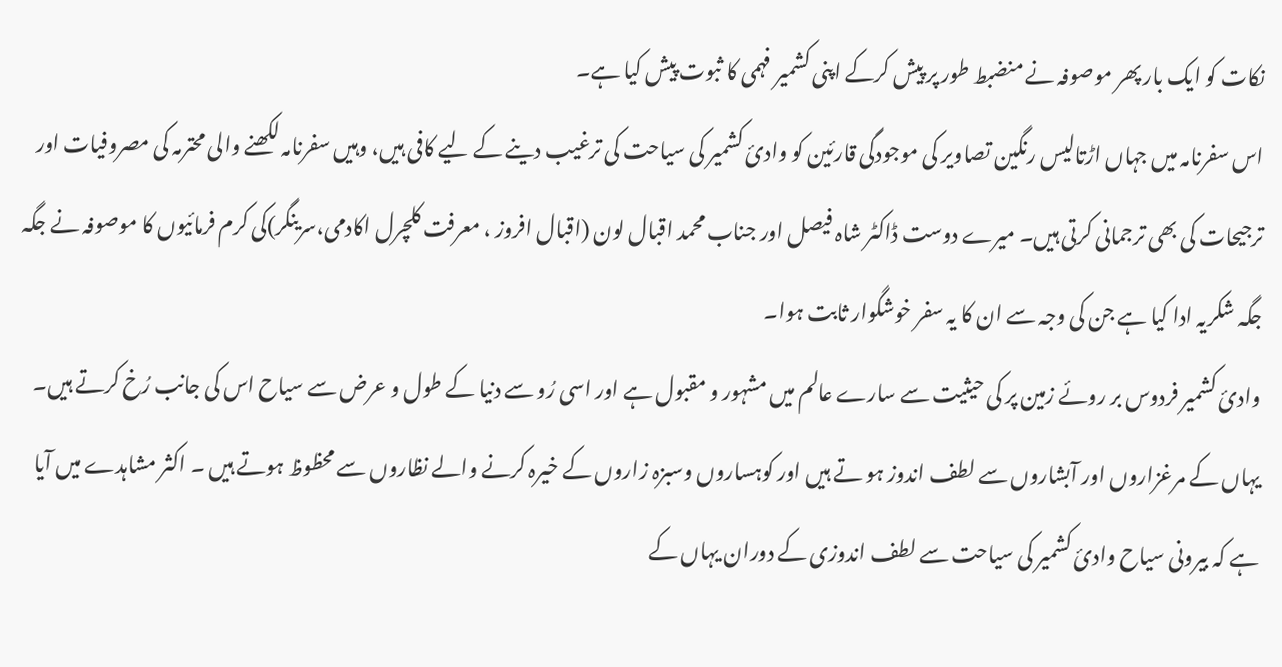نکات کو ایک بار پھر موصوفہ نے منضبط طور پر پیش کرکے اپنی کشمیر فہمی کا ثبوت پیش کیا ہے۔
اس سفرنامہ میں جہاں اڑتالیس رنگین تصاویر کی موجودگی قارئین کو وادیٔ کشمیر کی سیاحت کی ترغیب دینے کے لیے کافی ہیں، وہیں سفرنامہ لکھنے والی محترمہ کی مصروفیات اور ترجیحات کی بھی ترجمانی کرتی ہیں۔ میرے دوست ڈاکٹر شاہ فیصل اور جناب محمد اقبال لون (اقبال افروز ، معرفت کلچرل اکادمی،سرینگر)کی کرم فرمائیوں کا موصوفہ نے جگہ جگہ شکریہ ادا کیا ہے جن کی وجہ سے ان کا یہ سفر خوشگوار ثابت ہوا۔
وادیٔ کشمیر فردوس بر روئے زمین پر کی حیثیت سے سارے عالم میں مشہور و مقبول ہے اور اسی رُو سے دنیا کے طول و عرض سے سیاح اس کی جانب رُخ کرتے ہیں۔ یہاں کے مرغزاروں اور آبشاروں سے لطف اندوز ہو تے ہیں اور کوہساروں وسبزہ زاروں کے خیرہ کرنے والے نظاروں سے محظوظ ہوتے ہیں ۔ اکثر مشاہدے میں آیا ہے کہ بیرونی سیاح وادیٔ کشمیر کی سیاحت سے لطف اندوزی کے دوران یہاں کے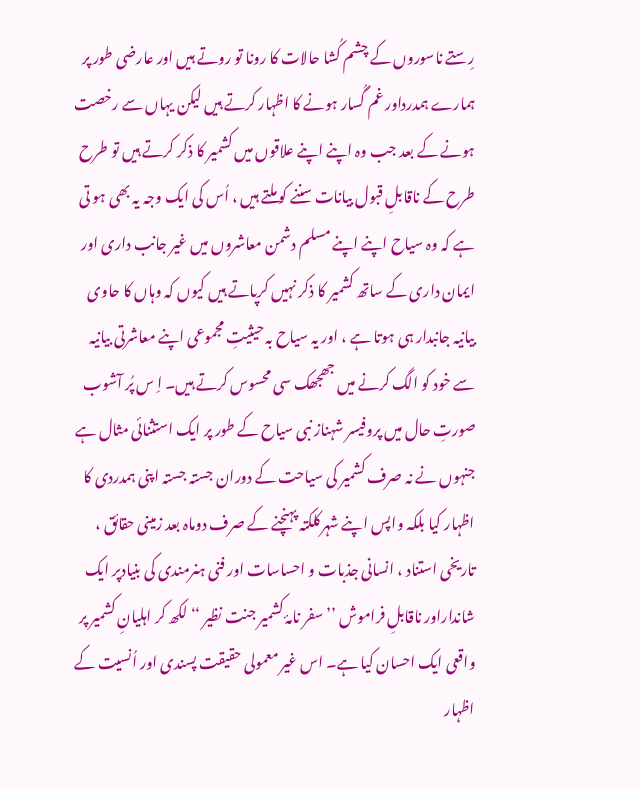رِستے ناسوروں کے چشم کُشا حالات کا رونا تو روتے ہیں اور عارضی طور پر ہمارے ہمدرداور غم گُسار ہونے کا اظہار کرتے ہیں لیکن یہاں سے رخصت ہونے کے بعد جب وہ اپنے اپنے علاقوں میں کشمیر کا ذکر کرتے ہیں تو طرح طرح کے ناقابلِ قبول بیانات سننے کو ملتے ہیں ، اُس کی ایک وجہ یہ بھی ہو تی ہے کہ وہ سیاح اپنے اپنے مسلم دشمن معاشروں میں غیر جانب داری اور ایمان داری کے ساتھ کشمیر کا ذکر نہیں کرپاتے ہیں کیوں کہ وہاں کا حاوی بیانیہ جانبدار ہی ہوتا ہے ، اور یہ سیاح بہ حیثیتِ مجموعی اپنے معاشرتی بیانیہ سے خود کو الگ کرنے میں جھجھک سی محسوس کرتے ہیں۔ اِ س پُر آشوب صورتِ حال میں پروفیسر شہناز نبی سیاح کے طور پر ایک استثنائی مثال ہے جنہوں نے نہ صرف کشمیر کی سیاحت کے دوران جستہ جستہ اپنی ہمدردی کا اظہار کیا بلکہ واپس اپنے شہرکلکتہ پہنچنے کے صرف دوماہ بعد زمینی حقائق ، تاریخی استناد ، انسانی جذبات و احساسات اور فنی ہنرمندی کی بنیادپر ایک شانداراور ناقابلِ فراموش ’’سفر نامۂ کشمیر جنت نظیر ‘‘ لکھ کر اہلیانِ کشمیر پر واقعی ایک احسان کیا ہے۔ اس غیر معمولی حقیقت پسندی اور اُنسیت کے اظہار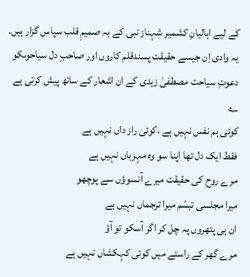کے لیے اہالیانِ کشمیر شہناز نبی کے بہ صمیمِ قلب سپاس گزار ہیں۔ یہ وادی اِن جیسے حقیقت پسندقلم کاروں اور صاحبِ دل سیاحوںکو دعوتِ سیاحت مصطفیٰ زیدی کے ان اشعار کے ساتھ پیش کرتی ہے ؎
کوئی ہم نفس نہیں ہے ،کوئی راز داں نہیں ہے
فقط ایک دل تھا اپنا سو وہ مہرباں نہیں ہے
مرے روح کی حقیقت میرے آنسوؤں سے پوچھو
میرا مجلسی تبسّم میرا ترجماں نہیں ہے
ان ہی پتھروں پہ چل کر اگر آسکو تو آؤ
مرے گھر کے راستے میں کوئی کہکشاں نہیں ہے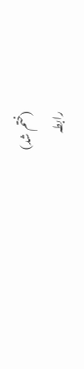(ختم شد)
رابطہ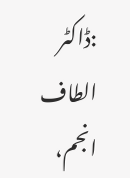:ڈاکٹر الطاف انجم،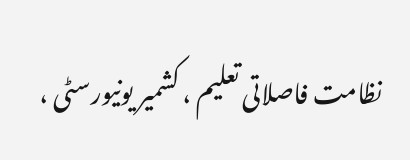نظامت فاصلاتی تعلیم ، کشمیر یونیورسٹی ،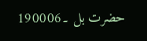حضرت بل ۔190006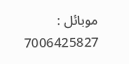موبائل : 7006425827